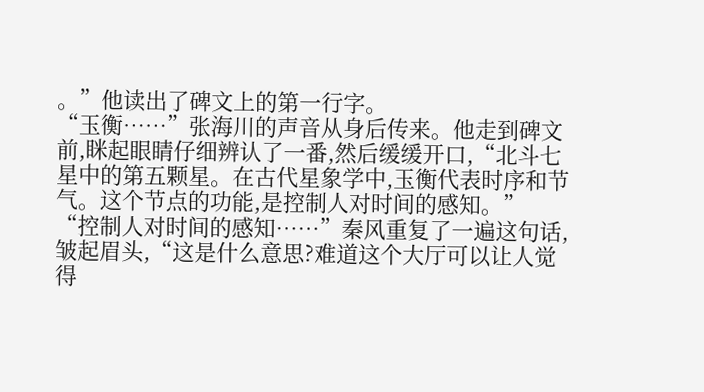。”他读出了碑文上的第一行字。
“玉衡……”张海川的声音从身后传来。他走到碑文前,眯起眼睛仔细辨认了一番,然后缓缓开口,“北斗七星中的第五颗星。在古代星象学中,玉衡代表时序和节气。这个节点的功能,是控制人对时间的感知。”
“控制人对时间的感知……”秦风重复了一遍这句话,皱起眉头,“这是什么意思?难道这个大厅可以让人觉得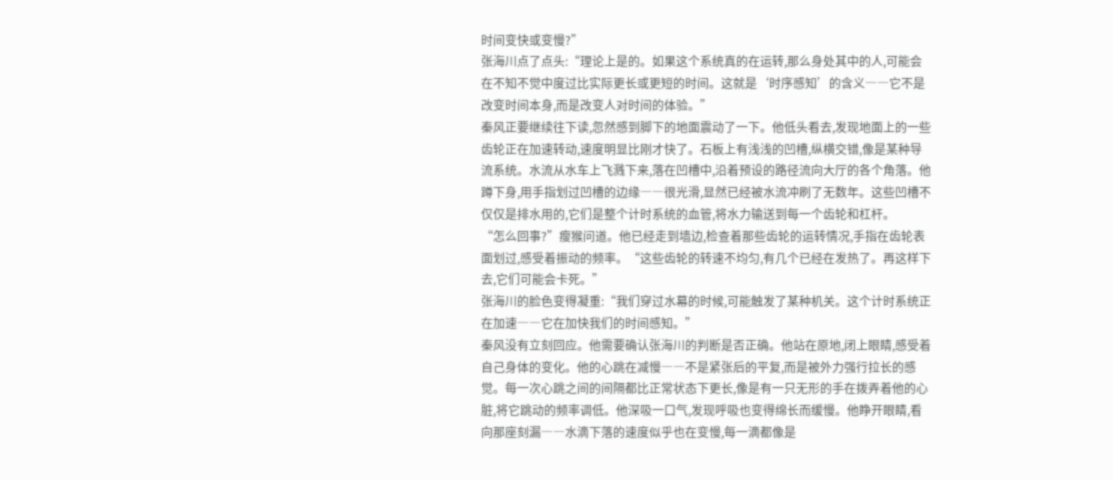时间变快或变慢?”
张海川点了点头:“理论上是的。如果这个系统真的在运转,那么身处其中的人,可能会在不知不觉中度过比实际更长或更短的时间。这就是‘时序感知’的含义――它不是改变时间本身,而是改变人对时间的体验。”
秦风正要继续往下读,忽然感到脚下的地面震动了一下。他低头看去,发现地面上的一些齿轮正在加速转动,速度明显比刚才快了。石板上有浅浅的凹槽,纵横交错,像是某种导流系统。水流从水车上飞溅下来,落在凹槽中,沿着预设的路径流向大厅的各个角落。他蹲下身,用手指划过凹槽的边缘――很光滑,显然已经被水流冲刷了无数年。这些凹槽不仅仅是排水用的,它们是整个计时系统的血管,将水力输送到每一个齿轮和杠杆。
“怎么回事?”瘦猴问道。他已经走到墙边,检查着那些齿轮的运转情况,手指在齿轮表面划过,感受着振动的频率。“这些齿轮的转速不均匀,有几个已经在发热了。再这样下去,它们可能会卡死。”
张海川的脸色变得凝重:“我们穿过水幕的时候,可能触发了某种机关。这个计时系统正在加速――它在加快我们的时间感知。”
秦风没有立刻回应。他需要确认张海川的判断是否正确。他站在原地,闭上眼睛,感受着自己身体的变化。他的心跳在减慢――不是紧张后的平复,而是被外力强行拉长的感觉。每一次心跳之间的间隔都比正常状态下更长,像是有一只无形的手在拨弄着他的心脏,将它跳动的频率调低。他深吸一口气,发现呼吸也变得绵长而缓慢。他睁开眼睛,看向那座刻漏――水滴下落的速度似乎也在变慢,每一滴都像是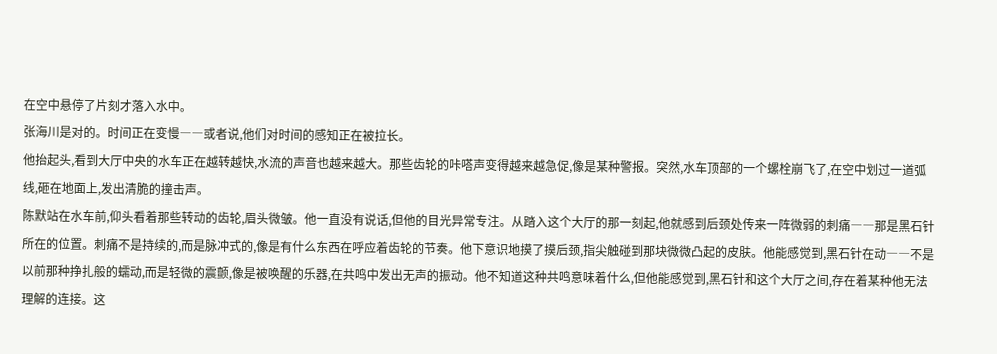在空中悬停了片刻才落入水中。
张海川是对的。时间正在变慢――或者说,他们对时间的感知正在被拉长。
他抬起头,看到大厅中央的水车正在越转越快,水流的声音也越来越大。那些齿轮的咔嗒声变得越来越急促,像是某种警报。突然,水车顶部的一个螺栓崩飞了,在空中划过一道弧线,砸在地面上,发出清脆的撞击声。
陈默站在水车前,仰头看着那些转动的齿轮,眉头微皱。他一直没有说话,但他的目光异常专注。从踏入这个大厅的那一刻起,他就感到后颈处传来一阵微弱的刺痛――那是黑石针所在的位置。刺痛不是持续的,而是脉冲式的,像是有什么东西在呼应着齿轮的节奏。他下意识地摸了摸后颈,指尖触碰到那块微微凸起的皮肤。他能感觉到,黑石针在动――不是以前那种挣扎般的蠕动,而是轻微的震颤,像是被唤醒的乐器,在共鸣中发出无声的振动。他不知道这种共鸣意味着什么,但他能感觉到,黑石针和这个大厅之间,存在着某种他无法理解的连接。这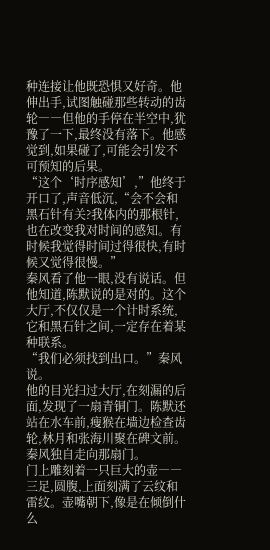种连接让他既恐惧又好奇。他伸出手,试图触碰那些转动的齿轮――但他的手停在半空中,犹豫了一下,最终没有落下。他感觉到,如果碰了,可能会引发不可预知的后果。
“这个‘时序感知’,”他终于开口了,声音低沉,“会不会和黑石针有关?我体内的那根针,也在改变我对时间的感知。有时候我觉得时间过得很快,有时候又觉得很慢。”
秦风看了他一眼,没有说话。但他知道,陈默说的是对的。这个大厅,不仅仅是一个计时系统,它和黑石针之间,一定存在着某种联系。
“我们必须找到出口。”秦风说。
他的目光扫过大厅,在刻漏的后面,发现了一扇青铜门。陈默还站在水车前,瘦猴在墙边检查齿轮,林月和张海川聚在碑文前。秦风独自走向那扇门。
门上雕刻着一只巨大的壶――三足,圆腹,上面刻满了云纹和雷纹。壶嘴朝下,像是在倾倒什么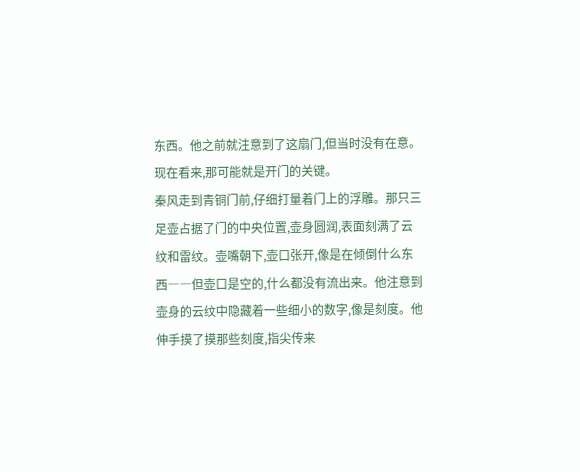东西。他之前就注意到了这扇门,但当时没有在意。现在看来,那可能就是开门的关键。
秦风走到青铜门前,仔细打量着门上的浮雕。那只三足壶占据了门的中央位置,壶身圆润,表面刻满了云纹和雷纹。壶嘴朝下,壶口张开,像是在倾倒什么东西――但壶口是空的,什么都没有流出来。他注意到壶身的云纹中隐藏着一些细小的数字,像是刻度。他伸手摸了摸那些刻度,指尖传来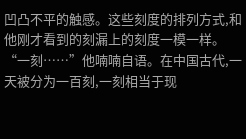凹凸不平的触感。这些刻度的排列方式,和他刚才看到的刻漏上的刻度一模一样。
“一刻……”他喃喃自语。在中国古代,一天被分为一百刻,一刻相当于现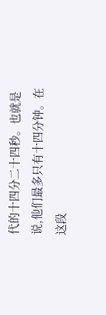代的十四分二十四秒。也就是说,他们最多只有十四分钟。在这段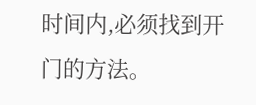时间内,必须找到开门的方法。